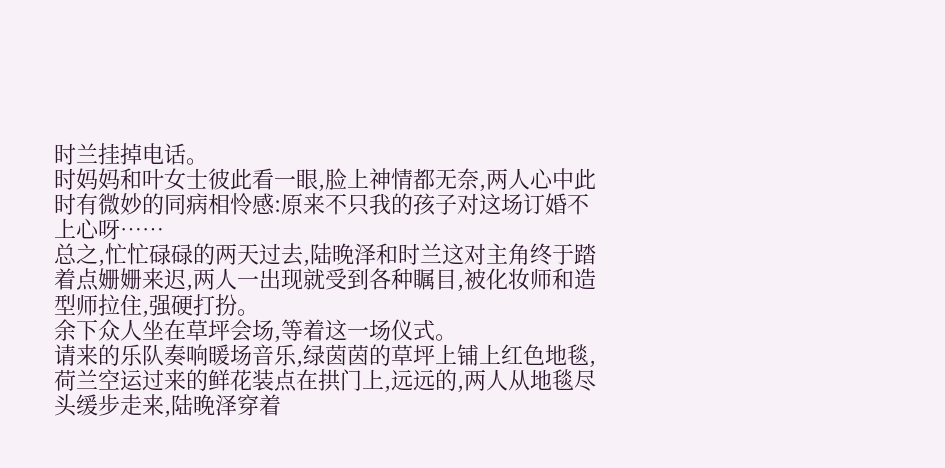时兰挂掉电话。
时妈妈和叶女士彼此看一眼,脸上神情都无奈,两人心中此时有微妙的同病相怜感:原来不只我的孩子对这场订婚不上心呀……
总之,忙忙碌碌的两天过去,陆晚泽和时兰这对主角终于踏着点姗姗来迟,两人一出现就受到各种瞩目,被化妆师和造型师拉住,强硬打扮。
余下众人坐在草坪会场,等着这一场仪式。
请来的乐队奏响暖场音乐,绿茵茵的草坪上铺上红色地毯,荷兰空运过来的鲜花装点在拱门上,远远的,两人从地毯尽头缓步走来,陆晚泽穿着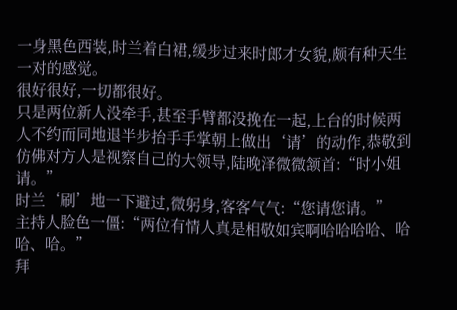一身黑色西装,时兰着白裙,缓步过来时郎才女貌,颇有种天生一对的感觉。
很好很好,一切都很好。
只是两位新人没牵手,甚至手臂都没挽在一起,上台的时候两人不约而同地退半步抬手手掌朝上做出‘请’的动作,恭敬到仿佛对方人是视察自己的大领导,陆晚泽微微颔首:“时小姐请。”
时兰‘刷’地一下避过,微躬身,客客气气:“您请您请。”
主持人脸色一僵:“两位有情人真是相敬如宾啊哈哈哈哈、哈哈、哈。”
拜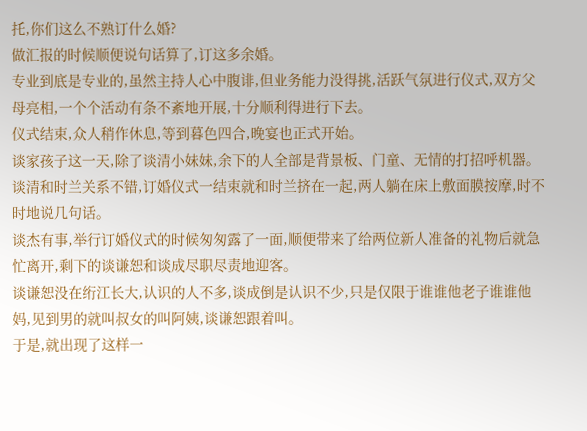托,你们这么不熟订什么婚?
做汇报的时候顺便说句话算了,订这多余婚。
专业到底是专业的,虽然主持人心中腹诽,但业务能力没得挑,活跃气氛进行仪式,双方父母亮相,一个个活动有条不紊地开展,十分顺利得进行下去。
仪式结束,众人稍作休息,等到暮色四合,晚宴也正式开始。
谈家孩子这一天,除了谈清小妹妹,余下的人全部是背景板、门童、无情的打招呼机器。
谈清和时兰关系不错,订婚仪式一结束就和时兰挤在一起,两人躺在床上敷面膜按摩,时不时地说几句话。
谈杰有事,举行订婚仪式的时候匆匆露了一面,顺便带来了给两位新人准备的礼物后就急忙离开,剩下的谈谦恕和谈成尽职尽责地迎客。
谈谦恕没在绗江长大,认识的人不多,谈成倒是认识不少,只是仅限于谁谁他老子谁谁他妈,见到男的就叫叔女的叫阿姨,谈谦恕跟着叫。
于是,就出现了这样一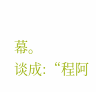幕。
谈成:“程阿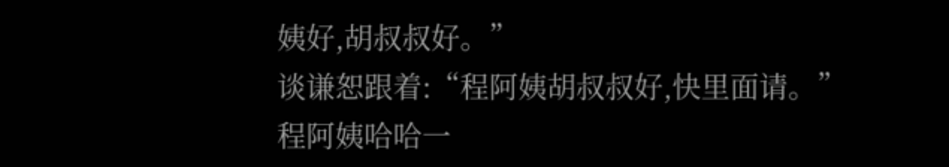姨好,胡叔叔好。”
谈谦恕跟着:“程阿姨胡叔叔好,快里面请。”
程阿姨哈哈一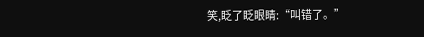笑,眨了眨眼睛:“叫错了。”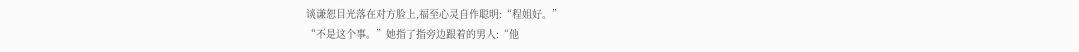谈谦恕目光落在对方脸上,福至心灵自作聪明:“程姐好。”
“不是这个事。”她指了指旁边跟着的男人:“他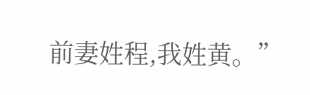前妻姓程,我姓黄。”